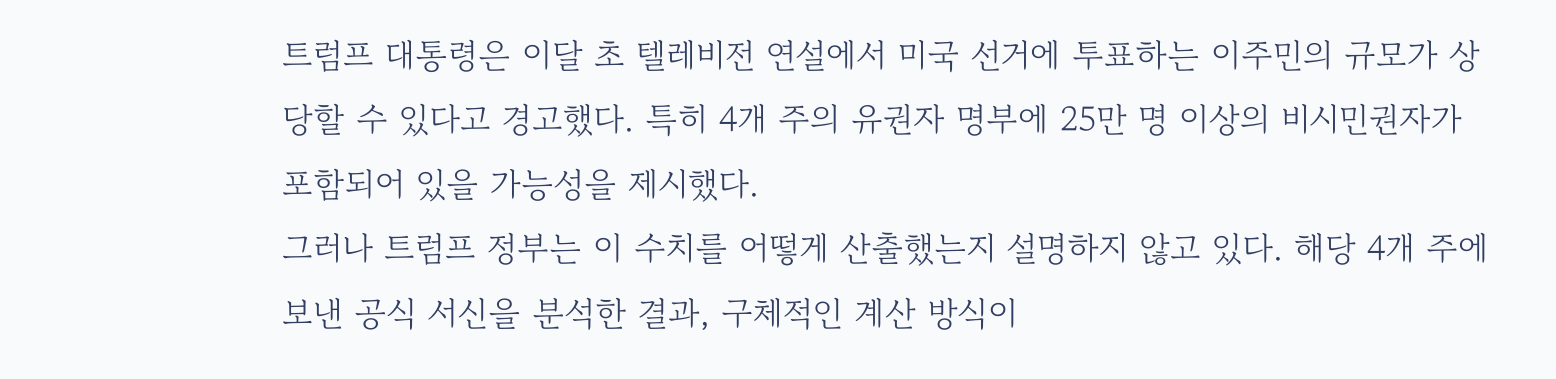트럼프 대통령은 이달 초 텔레비전 연설에서 미국 선거에 투표하는 이주민의 규모가 상당할 수 있다고 경고했다. 특히 4개 주의 유권자 명부에 25만 명 이상의 비시민권자가 포함되어 있을 가능성을 제시했다.
그러나 트럼프 정부는 이 수치를 어떻게 산출했는지 설명하지 않고 있다. 해당 4개 주에 보낸 공식 서신을 분석한 결과, 구체적인 계산 방식이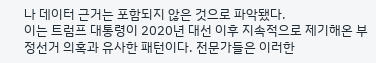나 데이터 근거는 포함되지 않은 것으로 파악됐다.
이는 트럼프 대통령이 2020년 대선 이후 지속적으로 제기해온 부정선거 의혹과 유사한 패턴이다. 전문가들은 이러한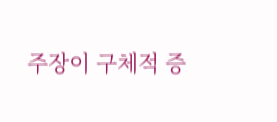주장이 구체적 증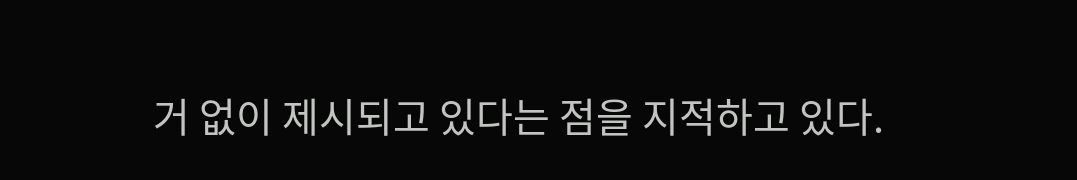거 없이 제시되고 있다는 점을 지적하고 있다.